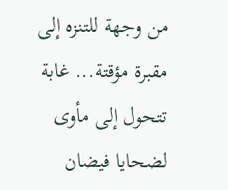من وجهة للتنزه إلى مقبرة مؤقتة... غابة تتحول إلى مأوى لضحايا فيضان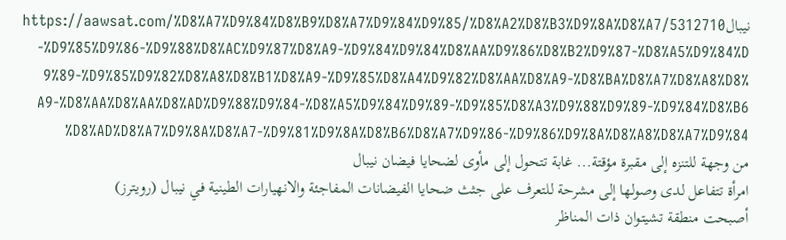نيبالhttps://aawsat.com/%D8%A7%D9%84%D8%B9%D8%A7%D9%84%D9%85/%D8%A2%D8%B3%D9%8A%D8%A7/5312710-%D9%85%D9%86-%D9%88%D8%AC%D9%87%D8%A9-%D9%84%D9%84%D8%AA%D9%86%D8%B2%D9%87-%D8%A5%D9%84%D9%89-%D9%85%D9%82%D8%A8%D8%B1%D8%A9-%D9%85%D8%A4%D9%82%D8%AA%D8%A9-%D8%BA%D8%A7%D8%A8%D8%A9-%D8%AA%D8%AA%D8%AD%D9%88%D9%84-%D8%A5%D9%84%D9%89-%D9%85%D8%A3%D9%88%D9%89-%D9%84%D8%B6%D8%AD%D8%A7%D9%8A%D8%A7-%D9%81%D9%8A%D8%B6%D8%A7%D9%86-%D9%86%D9%8A%D8%A8%D8%A7%D9%84
من وجهة للتنزه إلى مقبرة مؤقتة... غابة تتحول إلى مأوى لضحايا فيضان نيبال
امرأة تتفاعل لدى وصولها إلى مشرحة للتعرف على جثث ضحايا الفيضانات المفاجئة والانهيارات الطينية في نيبال (رويترز)
أصبحت منطقة تشيتوان ذات المناظر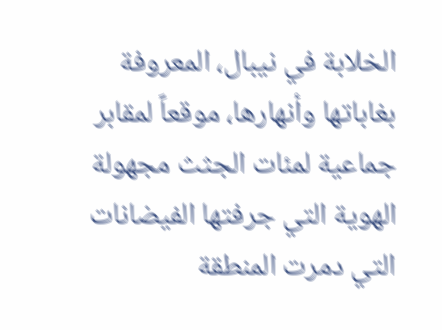الخلابة في نيبال، المعروفة بغاباتها وأنهارها، موقعاً لمقابر جماعية لمئات الجثث مجهولة الهوية التي جرفتها الفيضانات التي دمرت المنطقة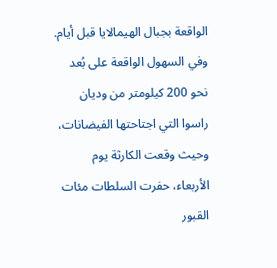الواقعة بجبال الهيمالايا قبل أيام.
وفي السهول الواقعة على بُعد نحو 200 كيلومتر من وديان راسوا التي اجتاحتها الفيضانات، وحيث وقعت الكارثة يوم الأربعاء، حفرت السلطات مئات القبور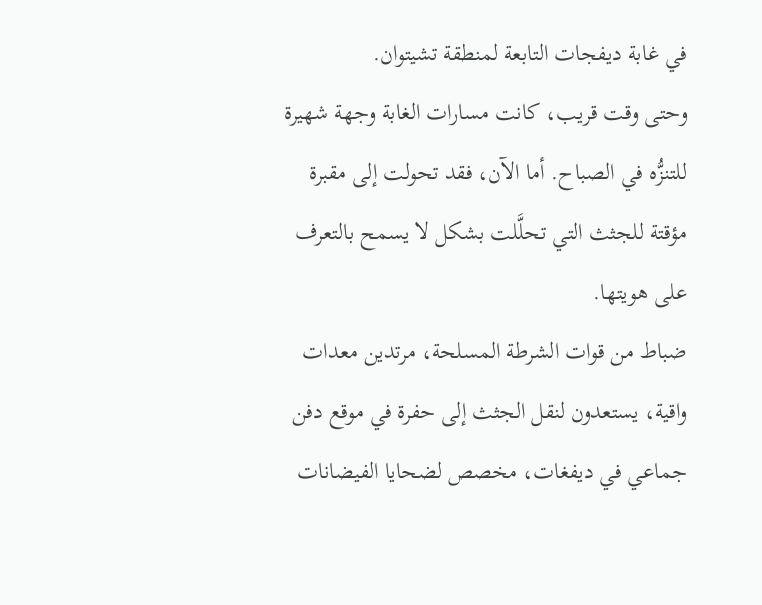في غابة ديفجات التابعة لمنطقة تشيتوان.
وحتى وقت قريب، كانت مسارات الغابة وجهة شهيرة للتنزُّه في الصباح. أما الآن، فقد تحولت إلى مقبرة مؤقتة للجثث التي تحلَّلت بشكل لا يسمح بالتعرف على هويتها.
ضباط من قوات الشرطة المسلحة، مرتدين معدات واقية، يستعدون لنقل الجثث إلى حفرة في موقع دفن جماعي في ديفغات، مخصص لضحايا الفيضانات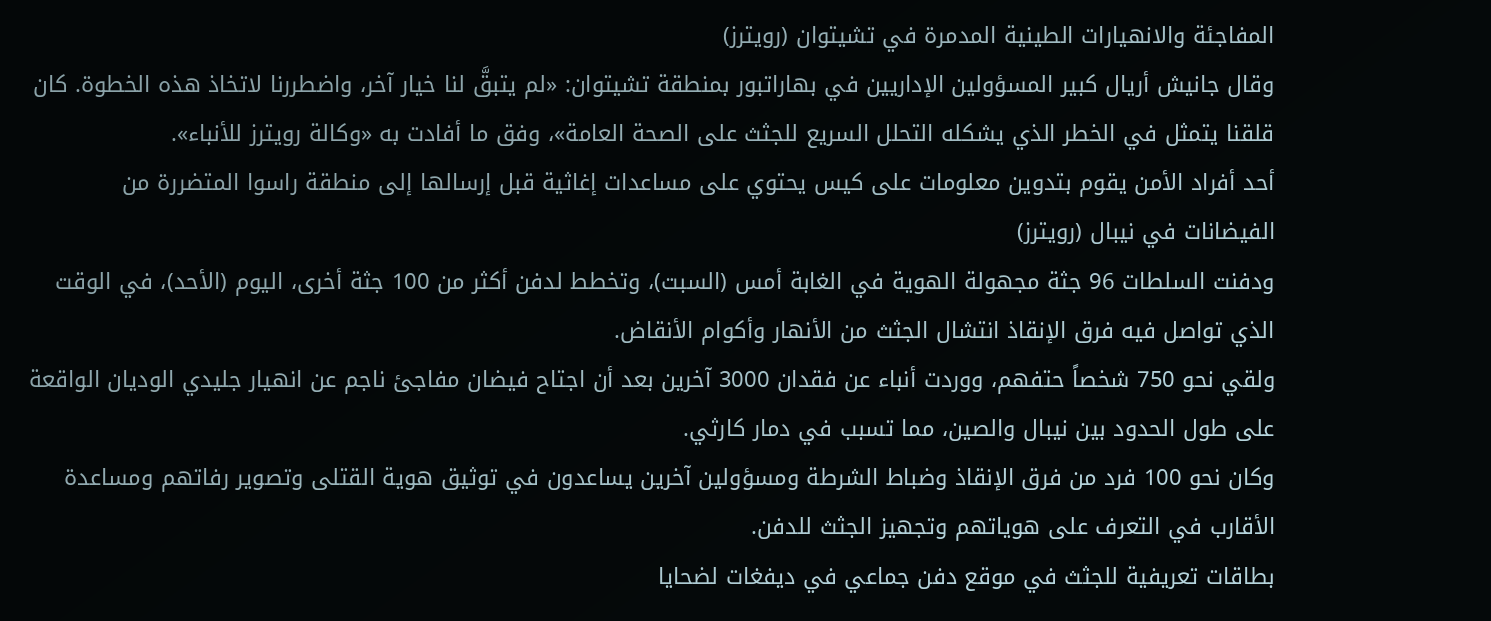المفاجئة والانهيارات الطينية المدمرة في تشيتوان (رويترز)
وقال جانيش أريال كبير المسؤولين الإداريين في بهاراتبور بمنطقة تشيتوان: «لم يتبقَّ لنا خيار آخر، واضطررنا لاتخاذ هذه الخطوة. كان قلقنا يتمثل في الخطر الذي يشكله التحلل السريع للجثث على الصحة العامة»، وفق ما أفادت به «وكالة رويترز للأنباء».
أحد أفراد الأمن يقوم بتدوين معلومات على كيس يحتوي على مساعدات إغاثية قبل إرسالها إلى منطقة راسوا المتضررة من الفيضانات في نيبال (رويترز)
ودفنت السلطات 96 جثة مجهولة الهوية في الغابة أمس (السبت)، وتخطط لدفن أكثر من 100 جثة أخرى، اليوم (الأحد)، في الوقت الذي تواصل فيه فرق الإنقاذ انتشال الجثث من الأنهار وأكوام الأنقاض.
ولقي نحو 750 شخصاً حتفهم، ووردت أنباء عن فقدان 3000 آخرين بعد أن اجتاح فيضان مفاجئ ناجم عن انهيار جليدي الوديان الواقعة على طول الحدود بين نيبال والصين، مما تسبب في دمار كارثي.
وكان نحو 100 فرد من فرق الإنقاذ وضباط الشرطة ومسؤولين آخرين يساعدون في توثيق هوية القتلى وتصوير رفاتهم ومساعدة الأقارب في التعرف على هوياتهم وتجهيز الجثث للدفن.
بطاقات تعريفية للجثث في موقع دفن جماعي في ديفغات لضحايا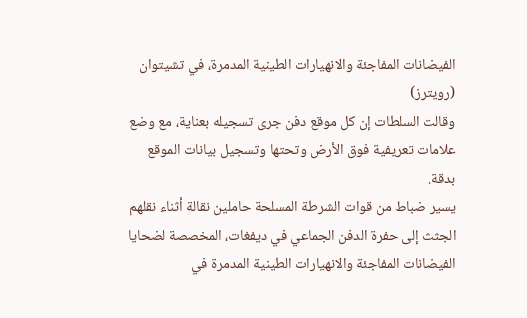الفيضانات المفاجئة والانهيارات الطينية المدمرة، في تشيتوان (رويترز)
وقالت السلطات إن كل موقع دفن جرى تسجيله بعناية، مع وضع علامات تعريفية فوق الأرض وتحتها وتسجيل بيانات الموقع بدقة.
يسير ضباط من قوات الشرطة المسلحة حاملين نقالة أثناء نقلهم الجثث إلى حفرة الدفن الجماعي في ديفغات، المخصصة لضحايا الفيضانات المفاجئة والانهيارات الطينية المدمرة في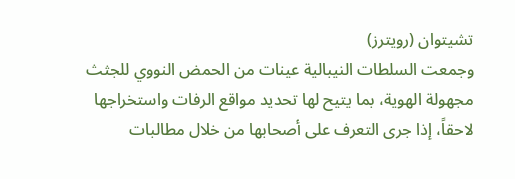تشيتوان (رويترز)
وجمعت السلطات النيبالية عينات من الحمض النووي للجثث مجهولة الهوية، بما يتيح لها تحديد مواقع الرفات واستخراجها لاحقاً، إذا جرى التعرف على أصحابها من خلال مطالبات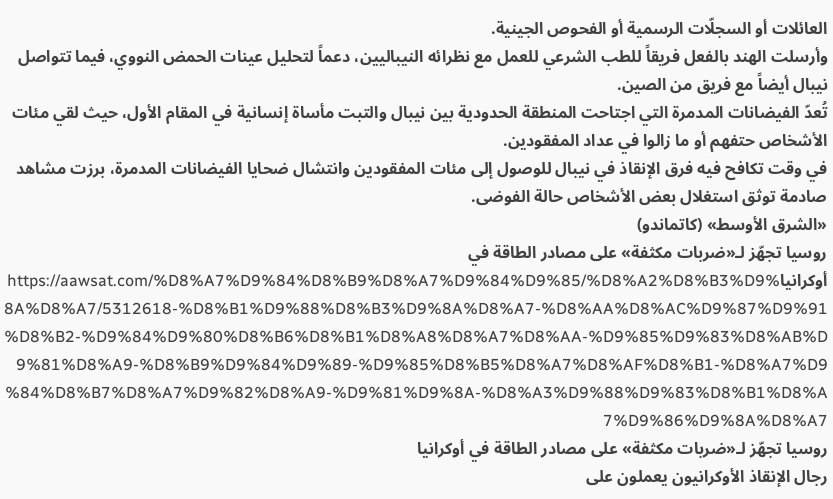العائلات أو السجلّات الرسمية أو الفحوص الجينية.
وأرسلت الهند بالفعل فريقاً للطب الشرعي للعمل مع نظرائه النيباليين، دعماً لتحليل عينات الحمض النووي، فيما تتواصل نيبال أيضاً مع فريق من الصين.
تُعدّ الفيضانات المدمرة التي اجتاحت المنطقة الحدودية بين نيبال والتبت مأساة إنسانية في المقام الأول، حيث لقي مئات الأشخاص حتفهم أو ما زالوا في عداد المفقودين.
في وقت تكافح فيه فرق الإنقاذ في نيبال للوصول إلى مئات المفقودين وانتشال ضحايا الفيضانات المدمرة، برزت مشاهد صادمة توثق استغلال بعض الأشخاص حالة الفوضى.
«الشرق الأوسط» (كاتماندو)
روسيا تجهّز لـ«ضربات مكثفة» على مصادر الطاقة في أوكرانياhttps://aawsat.com/%D8%A7%D9%84%D8%B9%D8%A7%D9%84%D9%85/%D8%A2%D8%B3%D9%8A%D8%A7/5312618-%D8%B1%D9%88%D8%B3%D9%8A%D8%A7-%D8%AA%D8%AC%D9%87%D9%91%D8%B2-%D9%84%D9%80%D8%B6%D8%B1%D8%A8%D8%A7%D8%AA-%D9%85%D9%83%D8%AB%D9%81%D8%A9-%D8%B9%D9%84%D9%89-%D9%85%D8%B5%D8%A7%D8%AF%D8%B1-%D8%A7%D9%84%D8%B7%D8%A7%D9%82%D8%A9-%D9%81%D9%8A-%D8%A3%D9%88%D9%83%D8%B1%D8%A7%D9%86%D9%8A%D8%A7
روسيا تجهّز لـ«ضربات مكثفة» على مصادر الطاقة في أوكرانيا
رجال الإنقاذ الأوكرانيون يعملون على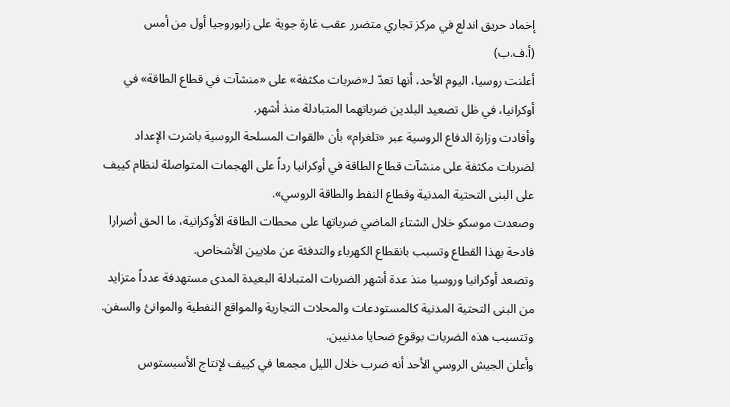إخماد حريق اندلع في مركز تجاري متضرر عقب غارة جوية على زابوروجيا أول من أمس (أ.ف.ب)
أعلنت روسيا، اليوم الأحد، أنها تعدّ لـ«ضربات مكثفة» على «منشآت في قطاع الطاقة» في أوكرانيا، في ظل تصعيد البلدين ضرباتهما المتبادلة منذ أشهر.
وأفادت وزارة الدفاع الروسية عبر «تلغرام» بأن «القوات المسلحة الروسية باشرت الإعداد لضربات مكثفة على منشآت قطاع الطاقة في أوكرانيا رداً على الهجمات المتواصلة لنظام كييف على البنى التحتية المدنية وقطاع النفط والطاقة الروسي».
وصعدت موسكو خلال الشتاء الماضي ضرباتها على محطات الطاقة الأوكرانية، ما الحق أضرارا فادحة بهذا القطاع وتسبب بانقطاع الكهرباء والتدفئة عن ملايين الأشخاص.
وتصعد أوكرانيا وروسيا منذ عدة أشهر الضربات المتبادلة البعيدة المدى مستهدفة عدداً متزايد من البنى التحتية المدنية كالمستودعات والمحلات التجارية والمواقع النفطية والموانئ والسفن. وتتسبب هذه الضربات بوقوع ضحايا مدنيين.
وأعلن الجيش الروسي الأحد أنه ضرب خلال الليل مجمعا في كييف لإنتاج الأسبستوس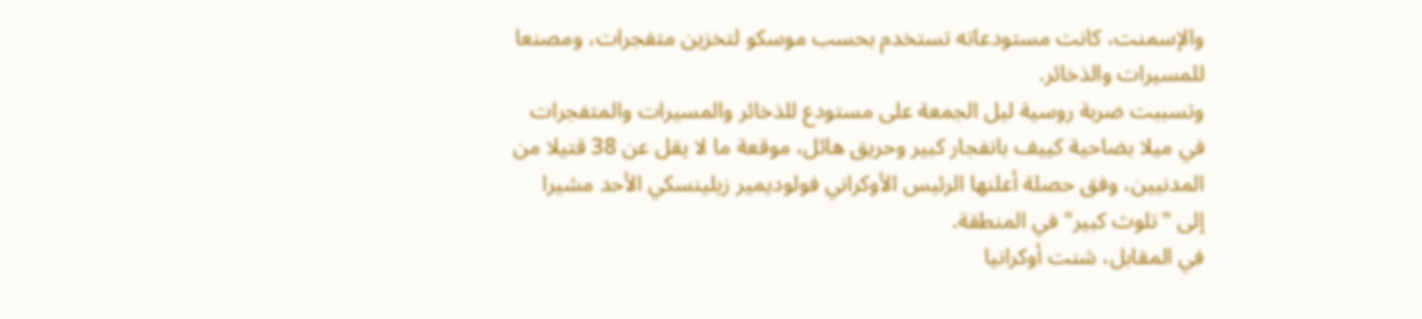والإسمنت، كانت مستودعاته تستخدم بحسب موسكو لتخزين متفجرات، ومصنعا للمسيرات والذخائر.
وتسببت ضربة روسية ليل الجمعة على مستودع للذخائر والمسيرات والمتفجرات في ميلا بضاحية كييف بانفجار كبير وحريق هائل، موقعة ما لا يقل عن 38 قتيلا من المدنيين، وفق حصلة أعلنها الرئيس الأوكراني فولوديمير زيلينسكي الأحد مشيرا إلى "تلوث كبير" في المنطقة.
في المقابل، شنت أوكرانيا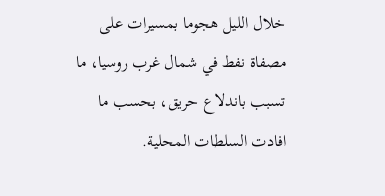خلال الليل هجوما بمسيرات على مصفاة نفط في شمال غرب روسيا، ما تسبب باندلاع حريق، بحسب ما افادت السلطات المحلية.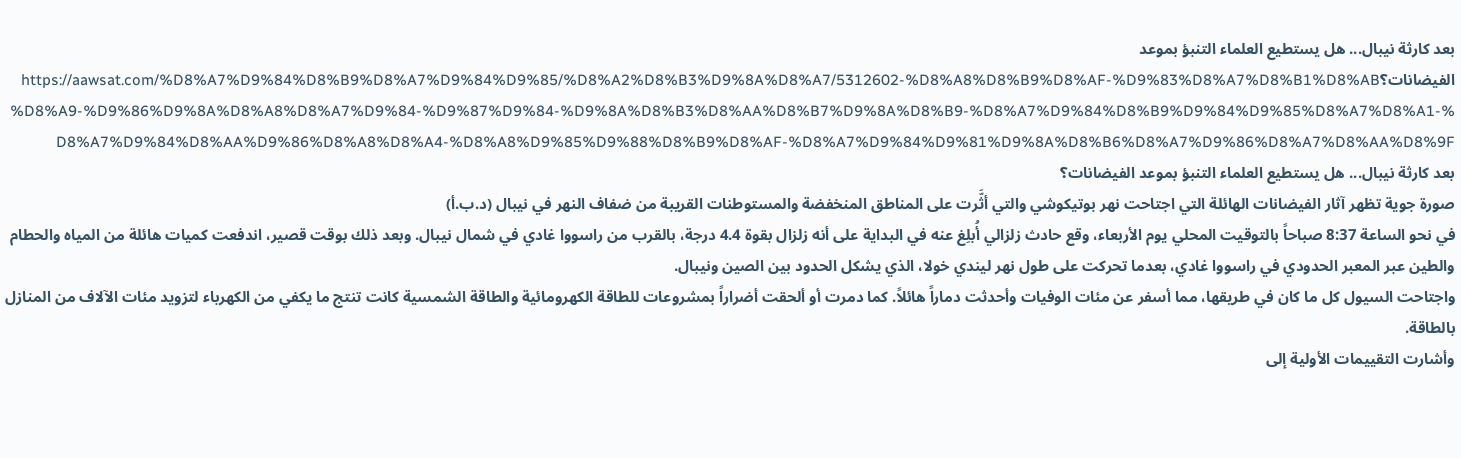بعد كارثة نيبال... هل يستطيع العلماء التنبؤ بموعد الفيضانات؟https://aawsat.com/%D8%A7%D9%84%D8%B9%D8%A7%D9%84%D9%85/%D8%A2%D8%B3%D9%8A%D8%A7/5312602-%D8%A8%D8%B9%D8%AF-%D9%83%D8%A7%D8%B1%D8%AB%D8%A9-%D9%86%D9%8A%D8%A8%D8%A7%D9%84-%D9%87%D9%84-%D9%8A%D8%B3%D8%AA%D8%B7%D9%8A%D8%B9-%D8%A7%D9%84%D8%B9%D9%84%D9%85%D8%A7%D8%A1-%D8%A7%D9%84%D8%AA%D9%86%D8%A8%D8%A4-%D8%A8%D9%85%D9%88%D8%B9%D8%AF-%D8%A7%D9%84%D9%81%D9%8A%D8%B6%D8%A7%D9%86%D8%A7%D8%AA%D8%9F
بعد كارثة نيبال... هل يستطيع العلماء التنبؤ بموعد الفيضانات؟
صورة جوية تظهر آثار الفيضانات الهائلة التي اجتاحت نهر بوتيكوشي والتي أثَّرت على المناطق المنخفضة والمستوطنات القريبة من ضفاف النهر في نيبال (د.ب.أ)
في نحو الساعة 8:37 صباحاً بالتوقيت المحلي يوم الأربعاء، وقع حادث زلزالي أُبلِغ عنه في البداية على أنه زلزال بقوة 4.4 درجة، بالقرب من راسووا غادي في شمال نيبال. وبعد ذلك بوقت قصير، اندفعت كميات هائلة من المياه والحطام والطين عبر المعبر الحدودي في راسووا غادي، بعدما تحركت على طول نهر ليندي خولا، الذي يشكل الحدود بين الصين ونيبال.
واجتاحت السيول كل ما كان في طريقها، مما أسفر عن مئات الوفيات وأحدثت دماراً هائلاً. كما دمرت أو ألحقت أضراراً بمشروعات للطاقة الكهرومائية والطاقة الشمسية كانت تنتج ما يكفي من الكهرباء لتزويد مئات الآلاف من المنازل بالطاقة.
وأشارت التقييمات الأولية إلى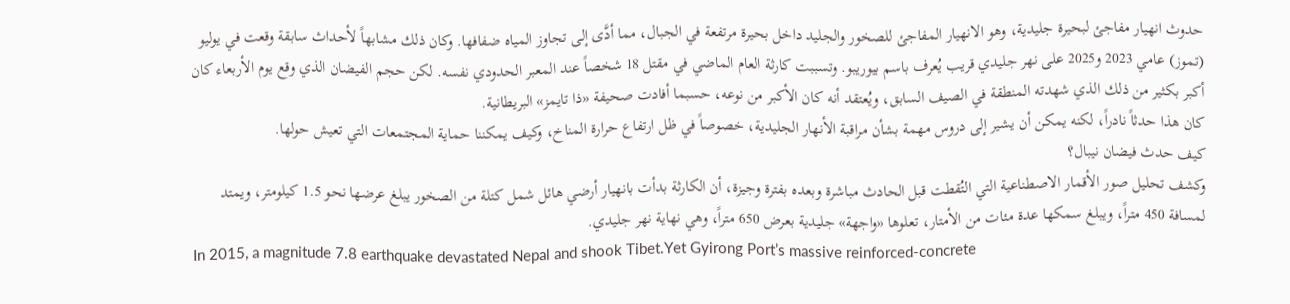حدوث انهيار مفاجئ لبحيرة جليدية، وهو الانهيار المفاجئ للصخور والجليد داخل بحيرة مرتفعة في الجبال، مما أدَّى إلى تجاوز المياه ضفافها. وكان ذلك مشابهاً لأحداث سابقة وقعت في يوليو (تموز) عامي 2023 و2025 على نهر جليدي قريب يُعرف باسم بيوريبو. وتسببت كارثة العام الماضي في مقتل 18 شخصاً عند المعبر الحدودي نفسه. لكن حجم الفيضان الذي وقع يوم الأربعاء كان أكبر بكثير من ذلك الذي شهدته المنطقة في الصيف السابق، ويُعتقد أنه كان الأكبر من نوعه، حسبما أفادت صحيفة «ذا تايمز» البريطانية.
كان هذا حدثاً نادراً، لكنه يمكن أن يشير إلى دروس مهمة بشأن مراقبة الأنهار الجليدية، خصوصاً في ظل ارتفاع حرارة المناخ، وكيف يمكننا حماية المجتمعات التي تعيش حولها.
كيف حدث فيضان نيبال؟
وكشف تحليل صور الأقمار الاصطناعية التي التُقطت قبل الحادث مباشرة وبعده بفترة وجيزة، أن الكارثة بدأت بانهيار أرضي هائل شمل كتلة من الصخور يبلغ عرضها نحو 1.5 كيلومتر، ويمتد لمسافة 450 متراً، ويبلغ سمكها عدة مئات من الأمتار، تعلوها «واجهة» جليدية بعرض 650 متراً، وهي نهاية نهر جليدي.
In 2015, a magnitude 7.8 earthquake devastated Nepal and shook Tibet.Yet Gyirong Port’s massive reinforced-concrete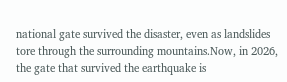national gate survived the disaster, even as landslides tore through the surrounding mountains.Now, in 2026, the gate that survived the earthquake is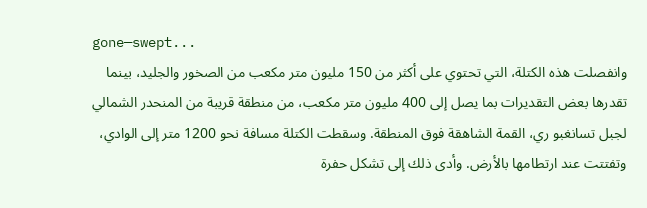gone—swept...
وانفصلت هذه الكتلة، التي تحتوي على أكثر من 150 مليون متر مكعب من الصخور والجليد، بينما تقدرها بعض التقديرات بما يصل إلى 400 مليون متر مكعب، من منطقة قريبة من المنحدر الشمالي لجبل تسانغبو ري، القمة الشاهقة فوق المنطقة. وسقطت الكتلة مسافة نحو 1200 متر إلى الوادي، وتفتتت عند ارتطامها بالأرض. وأدى ذلك إلى تشكل حفرة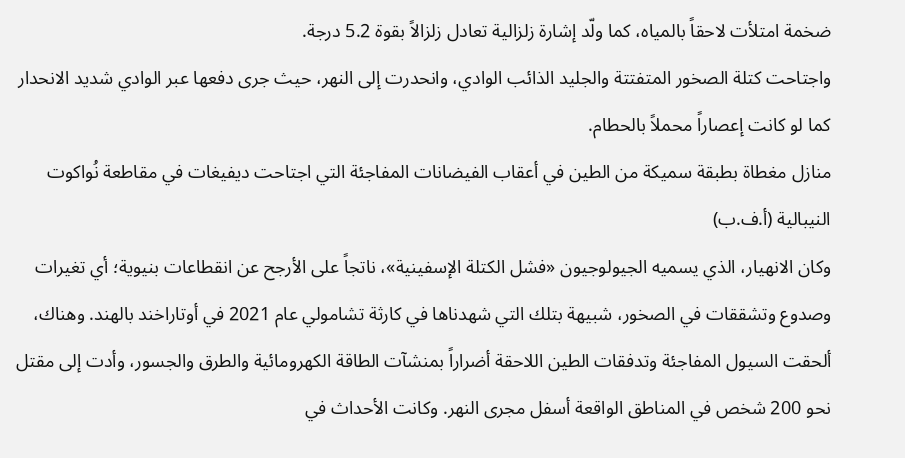ضخمة امتلأت لاحقاً بالمياه، كما ولّد إشارة زلزالية تعادل زلزالاً بقوة 5.2 درجة.
واجتاحت كتلة الصخور المتفتتة والجليد الذائب الوادي، وانحدرت إلى النهر، حيث جرى دفعها عبر الوادي شديد الانحدار كما لو كانت إعصاراً محملاً بالحطام.
منازل مغطاة بطبقة سميكة من الطين في أعقاب الفيضانات المفاجئة التي اجتاحت ديفيغات في مقاطعة نُواكوت النيبالية (أ.ف.ب)
وكان الانهيار، الذي يسميه الجيولوجيون «فشل الكتلة الإسفينية»، ناتجاً على الأرجح عن انقطاعات بنيوية؛ أي تغيرات وصدوع وتشققات في الصخور، شبيهة بتلك التي شهدناها في كارثة تشامولي عام 2021 في أوتاراخند بالهند. وهناك، ألحقت السيول المفاجئة وتدفقات الطين اللاحقة أضراراً بمنشآت الطاقة الكهرومائية والطرق والجسور، وأدت إلى مقتل نحو 200 شخص في المناطق الواقعة أسفل مجرى النهر. وكانت الأحداث في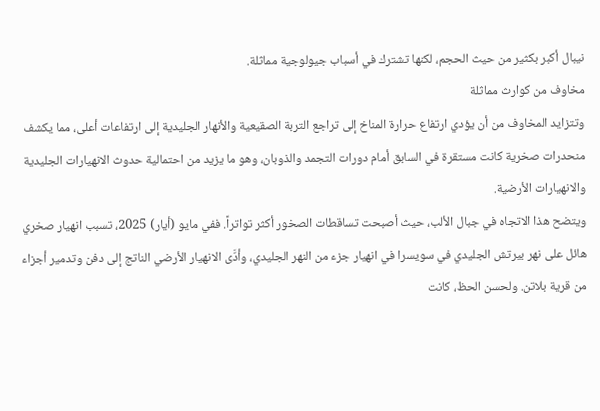نيبال أكبر بكثير من حيث الحجم، لكنها تشترك في أسباب جيولوجية مماثلة.
مخاوف من كوارث مماثلة
وتتزايد المخاوف من أن يؤدي ارتفاع حرارة المناخ إلى تراجع التربة الصقيعية والأنهار الجليدية إلى ارتفاعات أعلى، مما يكشف منحدرات صخرية كانت مستقرة في السابق أمام دورات التجمد والذوبان، وهو ما يزيد من احتمالية حدوث الانهيارات الجليدية والانهيارات الأرضية.
ويتضح هذا الاتجاه في جبال الألب، حيث أصبحت تساقطات الصخور أكثر تواتراً. ففي مايو (أيار) 2025، تسبب انهيار صخري هائل على نهر بيرتش الجليدي في سويسرا في انهيار جزء من النهر الجليدي، وأدَّى الانهيار الأرضي الناتج إلى دفن وتدمير أجزاء من قرية بلاتن. ولحسن الحظ، كانت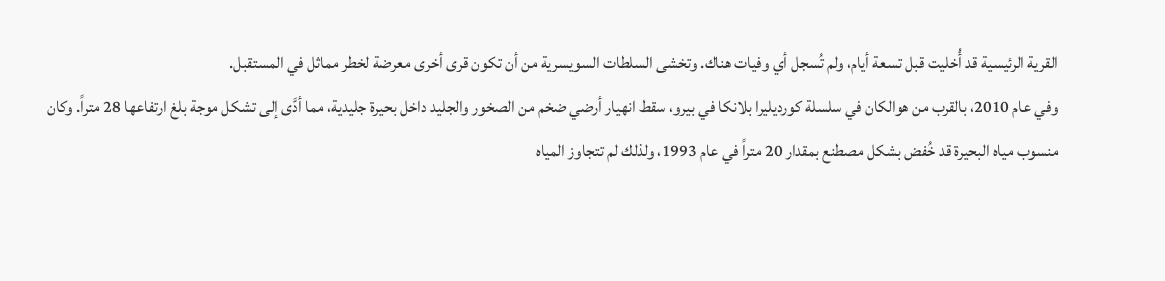القرية الرئيسية قد أُخليت قبل تسعة أيام، ولم تُسجل أي وفيات هناك. وتخشى السلطات السويسرية من أن تكون قرى أخرى معرضة لخطر مماثل في المستقبل.
وفي عام 2010، بالقرب من هوالكان في سلسلة كورديليرا بلانكا في بيرو، سقط انهيار أرضي ضخم من الصخور والجليد داخل بحيرة جليدية، مما أدَّى إلى تشكل موجة بلغ ارتفاعها 28 متراً. وكان منسوب مياه البحيرة قد خُفض بشكل مصطنع بمقدار 20 متراً في عام 1993، ولذلك لم تتجاوز المياه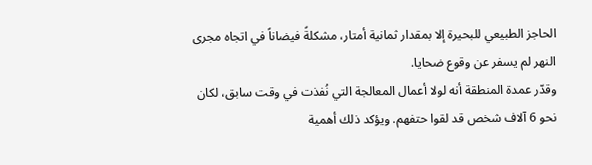الحاجز الطبيعي للبحيرة إلا بمقدار ثمانية أمتار، مشكلةً فيضاناً في اتجاه مجرى النهر لم يسفر عن وقوع ضحايا.
وقدّر عمدة المنطقة أنه لولا أعمال المعالجة التي نُفذت في وقت سابق، لكان نحو 6 آلاف شخص قد لقوا حتفهم. ويؤكد ذلك أهمية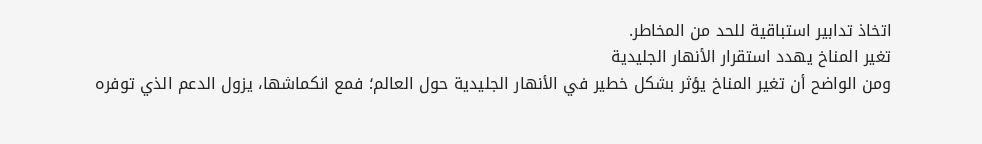اتخاذ تدابير استباقية للحد من المخاطر.
تغير المناخ يهدد استقرار الأنهار الجليدية
ومن الواضح أن تغير المناخ يؤثر بشكل خطير في الأنهار الجليدية حول العالم؛ فمع انكماشها، يزول الدعم الذي توفره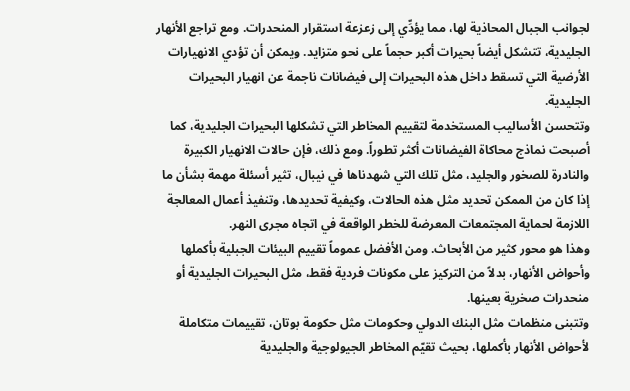لجوانب الجبال المحاذية لها، مما يؤدِّي إلى زعزعة استقرار المنحدرات. ومع تراجع الأنهار الجليدية، تتشكل أيضاً بحيرات أكبر حجماً على نحو متزايد. ويمكن أن تؤدي الانهيارات الأرضية التي تسقط داخل هذه البحيرات إلى فيضانات ناجمة عن انهيار البحيرات الجليدية.
وتتحسن الأساليب المستخدمة لتقييم المخاطر التي تشكلها البحيرات الجليدية، كما أصبحت نماذج محاكاة الفيضانات أكثر تطوراً. ومع ذلك، فإن حالات الانهيار الكبيرة والنادرة للصخور والجليد، مثل تلك التي شهدناها في نيبال، تثير أسئلة مهمة بشأن ما إذا كان من الممكن تحديد مثل هذه الحالات، وكيفية تحديدها، وتنفيذ أعمال المعالجة اللازمة لحماية المجتمعات المعرضة للخطر الواقعة في اتجاه مجرى النهر.
وهذا هو محور كثير من الأبحاث. ومن الأفضل عموماً تقييم البيئات الجبلية بأكملها وأحواض الأنهار، بدلاً من التركيز على مكونات فردية فقط، مثل البحيرات الجليدية أو منحدرات صخرية بعينها.
وتتبنى منظمات مثل البنك الدولي وحكومات مثل حكومة بوتان، تقييمات متكاملة لأحواض الأنهار بأكملها، بحيث تقيّم المخاطر الجيولوجية والجليدية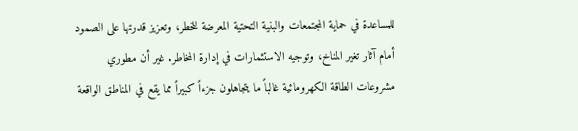للمساعدة في حماية المجتمعات والبنية التحتية المعرضة للخطر، وتعزيز قدرتها على الصمود أمام آثار تغير المناخ، وتوجيه الاستثمارات في إدارة المخاطر. غير أن مطوري مشروعات الطاقة الكهرومائية غالباً ما يتجاهلون جزءاً كبيراً مما يقع في المناطق الواقعة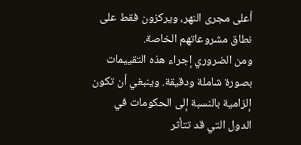أعلى مجرى النهر، ويركزون فقط على نطاق مشروعاتهم الخاصة.
ومن الضروري إجراء هذه التقييمات بصورة شاملة ودقيقة. وينبغي أن تكون إلزامية بالنسبة إلى الحكومات في الدول التي قد تتأثر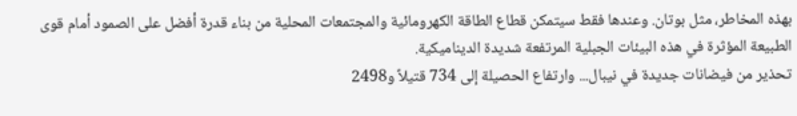بهذه المخاطر، مثل بوتان. وعندها فقط سيتمكن قطاع الطاقة الكهرومائية والمجتمعات المحلية من بناء قدرة أفضل على الصمود أمام قوى الطبيعة المؤثرة في هذه البيئات الجبلية المرتفعة شديدة الديناميكية.
تحذير من فيضانات جديدة في نيبال... وارتفاع الحصيلة إلى 734 قتيلاً و2498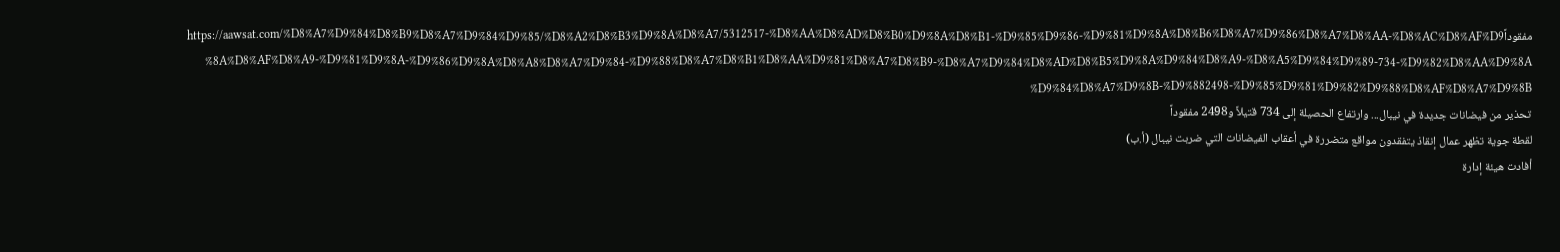مفقوداًhttps://aawsat.com/%D8%A7%D9%84%D8%B9%D8%A7%D9%84%D9%85/%D8%A2%D8%B3%D9%8A%D8%A7/5312517-%D8%AA%D8%AD%D8%B0%D9%8A%D8%B1-%D9%85%D9%86-%D9%81%D9%8A%D8%B6%D8%A7%D9%86%D8%A7%D8%AA-%D8%AC%D8%AF%D9%8A%D8%AF%D8%A9-%D9%81%D9%8A-%D9%86%D9%8A%D8%A8%D8%A7%D9%84-%D9%88%D8%A7%D8%B1%D8%AA%D9%81%D8%A7%D8%B9-%D8%A7%D9%84%D8%AD%D8%B5%D9%8A%D9%84%D8%A9-%D8%A5%D9%84%D9%89-734-%D9%82%D8%AA%D9%8A%D9%84%D8%A7%D9%8B-%D9%882498-%D9%85%D9%81%D9%82%D9%88%D8%AF%D8%A7%D9%8B
تحذير من فيضانات جديدة في نيبال... وارتفاع الحصيلة إلى 734 قتيلاً و2498 مفقوداً
لقطة جوية تظهر عمال إنقاذ يتفقدون مواقع متضررة في أعقاب الفيضانات التي ضربت نيبال (أ.ب)
أفادت هيئة إدارة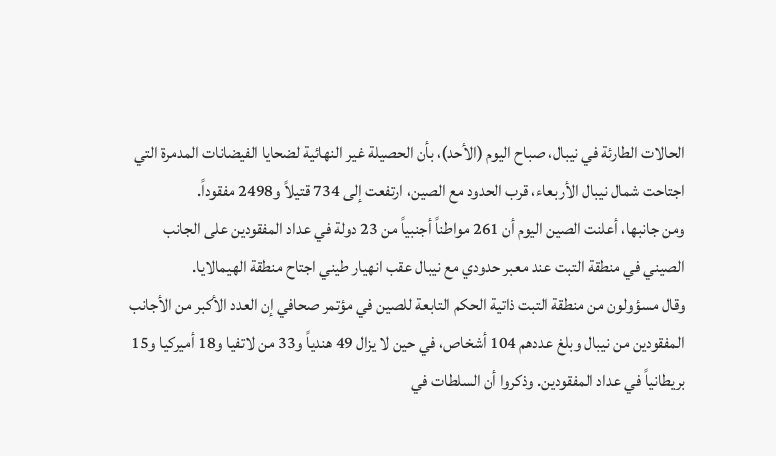الحالات الطارئة في نيبال، صباح اليوم (الأحد)، بأن الحصيلة غير النهائية لضحايا الفيضانات المدمرة التي اجتاحت شمال نيبال الأربعاء، قرب الحدود مع الصين، ارتفعت إلى 734 قتيلاً و2498 مفقوداً.
ومن جانبها، أعلنت الصين اليوم أن 261 مواطناً أجنبياً من 23 دولة في عداد المفقودين على الجانب الصيني في منطقة التبت عند معبر حدودي مع نيبال عقب انهيار طيني اجتاح منطقة الهيمالايا.
وقال مسؤولون من منطقة التبت ذاتية الحكم التابعة للصين في مؤتمر صحافي إن العدد الأكبر من الأجانب المفقودين من نيبال وبلغ عددهم 104 أشخاص، في حين لا يزال 49 هندياً و33 من لاتفيا و18 أميركيا و15 بريطانياً في عداد المفقودين. وذكروا أن السلطات في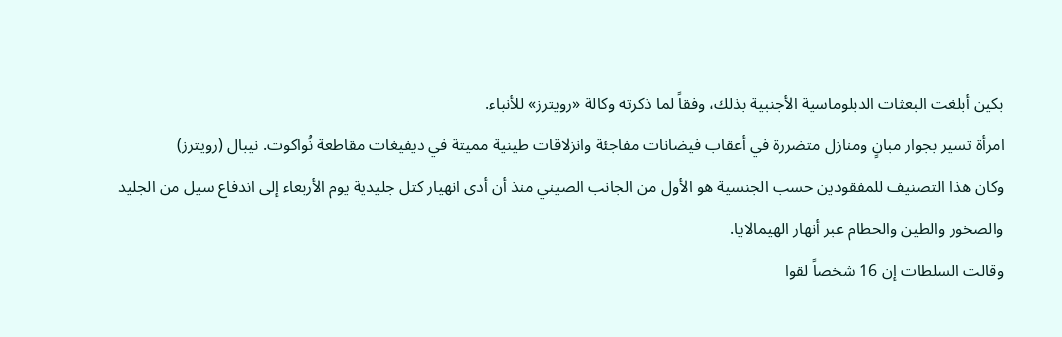بكين أبلغت البعثات الدبلوماسية الأجنبية بذلك، وفقاً لما ذكرته وكالة «رويترز» للأنباء.
امرأة تسير بجوار مبانٍ ومنازل متضررة في أعقاب فيضانات مفاجئة وانزلاقات طينية مميتة في ديفيغات مقاطعة نُواكوت. نيبال (رويترز)
وكان هذا التصنيف للمفقودين حسب الجنسية هو الأول من الجانب الصيني منذ أن أدى انهيار كتل جليدية يوم الأربعاء إلى اندفاع سيل من الجليد والصخور والطين والحطام عبر أنهار الهيمالايا.
وقالت السلطات إن 16 شخصاً لقوا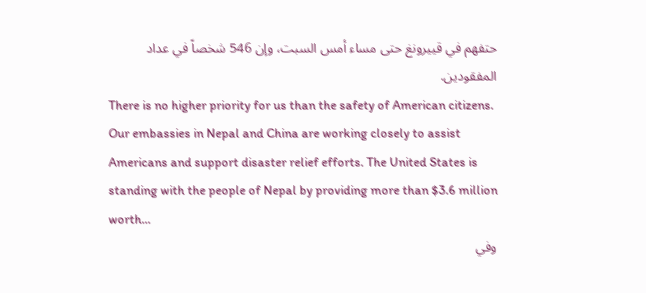حتفهم في قييرونغ حتى مساء أمس السبت، وإن 546 شخصاً في عداد المفقودين.
There is no higher priority for us than the safety of American citizens. Our embassies in Nepal and China are working closely to assist Americans and support disaster relief efforts. The United States is standing with the people of Nepal by providing more than $3.6 million worth...
وفي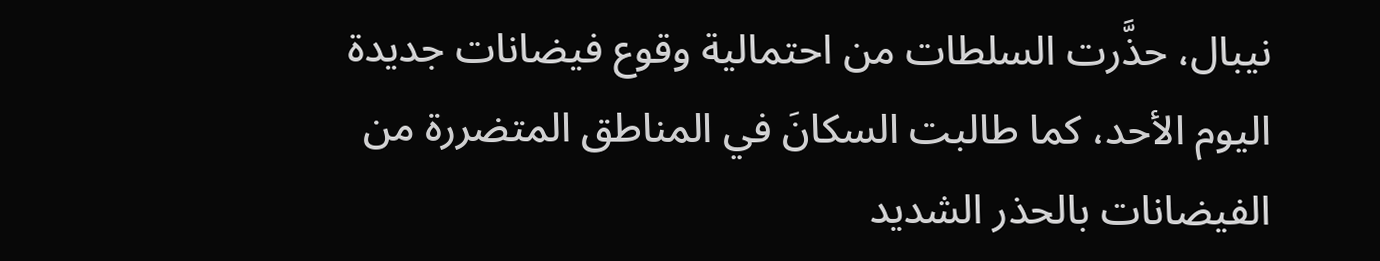نيبال، حذَّرت السلطات من احتمالية وقوع فيضانات جديدة اليوم الأحد، كما طالبت السكانَ في المناطق المتضررة من الفيضانات بالحذر الشديد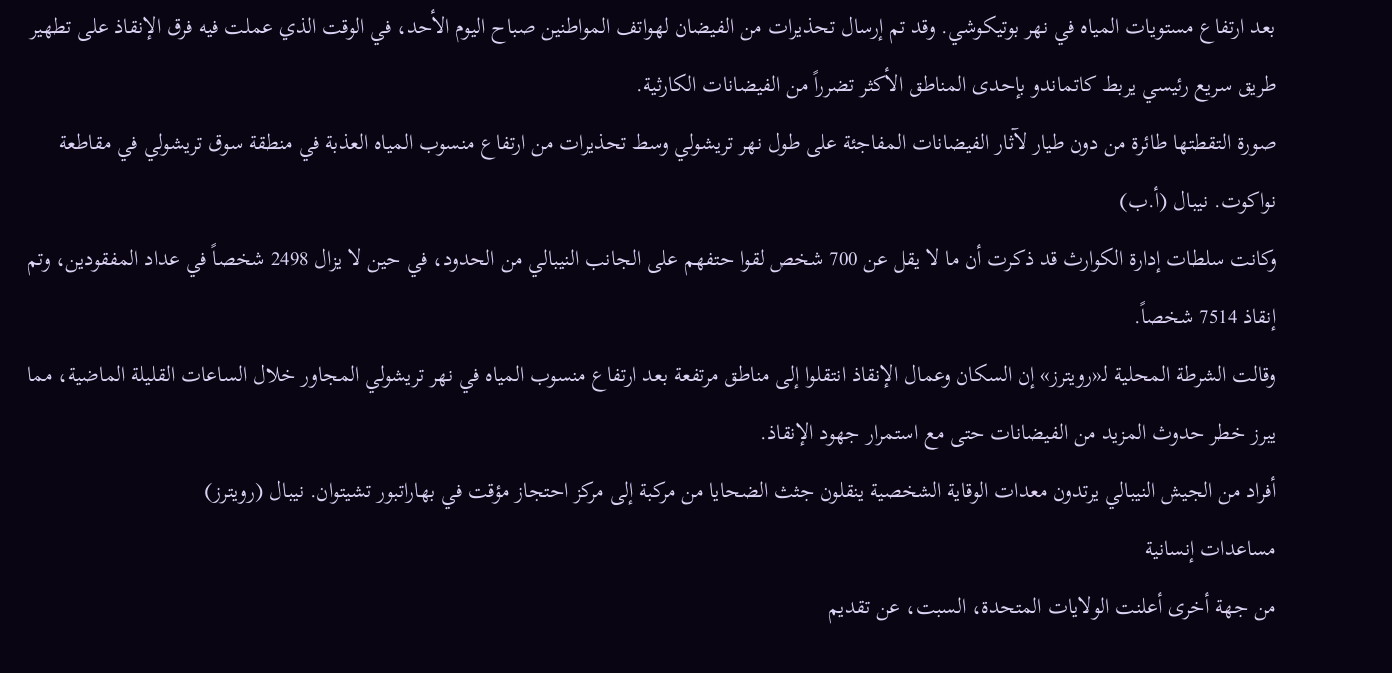بعد ارتفاع مستويات المياه في نهر بوتيكوشي. وقد تم إرسال تحذيرات من الفيضان لهواتف المواطنين صباح اليوم الأحد، في الوقت الذي عملت فيه فرق الإنقاذ على تطهير طريق سريع رئيسي يربط كاتماندو بإحدى المناطق الأكثر تضرراً من الفيضانات الكارثية.
صورة التقطتها طائرة من دون طيار لآثار الفيضانات المفاجئة على طول نهر تريشولي وسط تحذيرات من ارتفاع منسوب المياه العذبة في منطقة سوق تريشولي في مقاطعة نواكوت. نيبال (أ.ب)
وكانت سلطات إدارة الكوارث قد ذكرت أن ما لا يقل عن 700 شخص لقوا حتفهم على الجانب النيبالي من الحدود، في حين لا يزال 2498 شخصاً في عداد المفقودين، وتم إنقاذ 7514 شخصاً.
وقالت الشرطة المحلية لـ«رويترز» إن السكان وعمال الإنقاذ انتقلوا إلى مناطق مرتفعة بعد ارتفاع منسوب المياه في نهر تريشولي المجاور خلال الساعات القليلة الماضية، مما يبرز خطر حدوث المزيد من الفيضانات حتى مع استمرار جهود الإنقاذ.
أفراد من الجيش النيبالي يرتدون معدات الوقاية الشخصية ينقلون جثث الضحايا من مركبة إلى مركز احتجاز مؤقت في بهاراتبور تشيتوان. نيبال (رويترز)
مساعدات إنسانية
من جهة أخرى أعلنت الولايات المتحدة، السبت، عن تقديم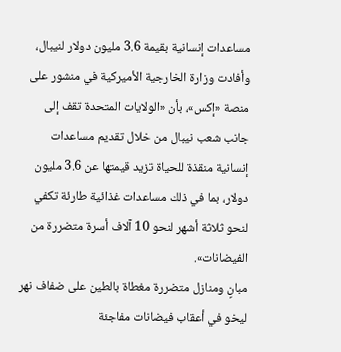مساعدات إنسانية بقيمة 3.6 مليون دولار لنيبال، وأفادت وزارة الخارجية الأميركية في منشور على منصة «إكس»، بأن «الولايات المتحدة تقف إلى جانب شعب نيبال من خلال تقديم مساعدات إنسانية منقذة للحياة تزيد قيمتها عن 3.6 مليون دولار، بما في ذلك مساعدات غذائية طارئة تكفي لنحو ثلاثة أشهر لنحو 10 آلاف أسرة متضررة من الفيضانات».
مبانٍ ومنازل متضررة مغطاة بالطين على ضفاف نهر ليخو في أعقاب فيضانات مفاجئة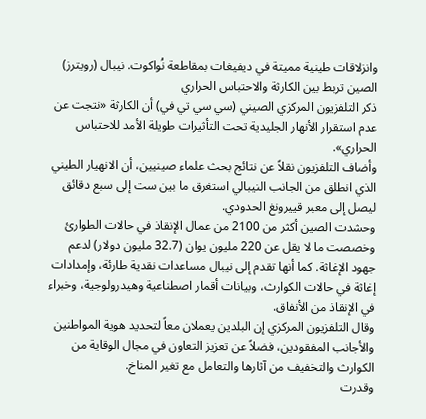وانزلاقات طينية مميتة في ديفيغات بمقاطعة نُواكوت. نيبال (رويترز)
الصين تربط بين الكارثة والاحتباس الحراري
ذكر التلفزيون المركزي الصيني (سي سي تي في) أن الكارثة «نتجت عن عدم استقرار الأنهار الجليدية تحت التأثيرات طويلة الأمد للاحتباس الحراري».
وأضاف التلفزيون نقلاً عن نتائج بحث علماء صينيين، أن الانهيار الطيني الذي انطلق من الجانب النيبالي استغرق ما بين ست إلى سبع دقائق ليصل إلى معبر قييرونغ الحدودي.
وحشدت الصين أكثر من 2100 من عمال الإنقاذ في حالات الطوارئ وخصصت ما لا يقل عن 220 مليون يوان (32.7 مليون دولار) لدعم جهود الإغاثة. كما أنها تقدم إلى نيبال مساعدات نقدية طارئة، وإمدادات إغاثة في حالات الكوارث، وبيانات أقمار اصطناعية وهيدرولوجية، وخبراء في الإنقاذ من الأنفاق.
وقال التلفزيون المركزي إن البلدين يعملان معاً لتحديد هوية المواطنين والأجانب المفقودين، فضلاً عن تعزيز التعاون في مجال الوقاية من الكوارث والتخفيف من آثارها والتعامل مع تغير المناخ.
وقدرت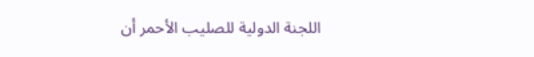اللجنة الدولية للصليب الأحمر أن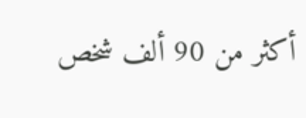أكثر من 90 ألف شخص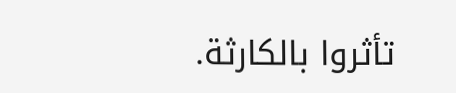تأثروا بالكارثة.